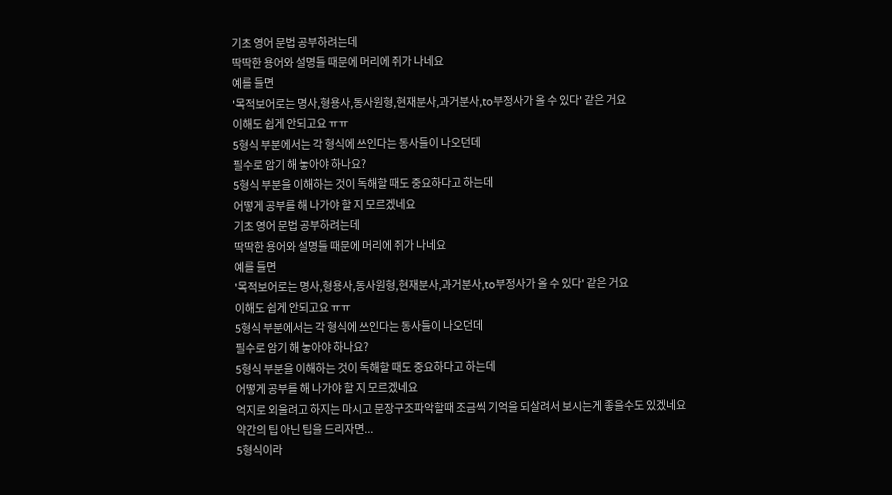기초 영어 문법 공부하려는데
딱딱한 용어와 설명들 때문에 머리에 쥐가 나네요
예를 들면
'목적보어로는 명사,형용사,동사원형,현재분사,과거분사,to부정사가 올 수 있다' 같은 거요
이해도 쉽게 안되고요 ㅠㅠ
5형식 부분에서는 각 형식에 쓰인다는 동사들이 나오던데
필수로 암기 해 놓아야 하나요?
5형식 부분을 이해하는 것이 독해할 때도 중요하다고 하는데
어떻게 공부를 해 나가야 할 지 모르겠네요
기초 영어 문법 공부하려는데
딱딱한 용어와 설명들 때문에 머리에 쥐가 나네요
예를 들면
'목적보어로는 명사,형용사,동사원형,현재분사,과거분사,to부정사가 올 수 있다' 같은 거요
이해도 쉽게 안되고요 ㅠㅠ
5형식 부분에서는 각 형식에 쓰인다는 동사들이 나오던데
필수로 암기 해 놓아야 하나요?
5형식 부분을 이해하는 것이 독해할 때도 중요하다고 하는데
어떻게 공부를 해 나가야 할 지 모르겠네요
억지로 외울려고 하지는 마시고 문장구조파악할때 조금씩 기억을 되살려서 보시는게 좋을수도 있겠네요
약간의 팁 아닌 팁을 드리자면...
5형식이라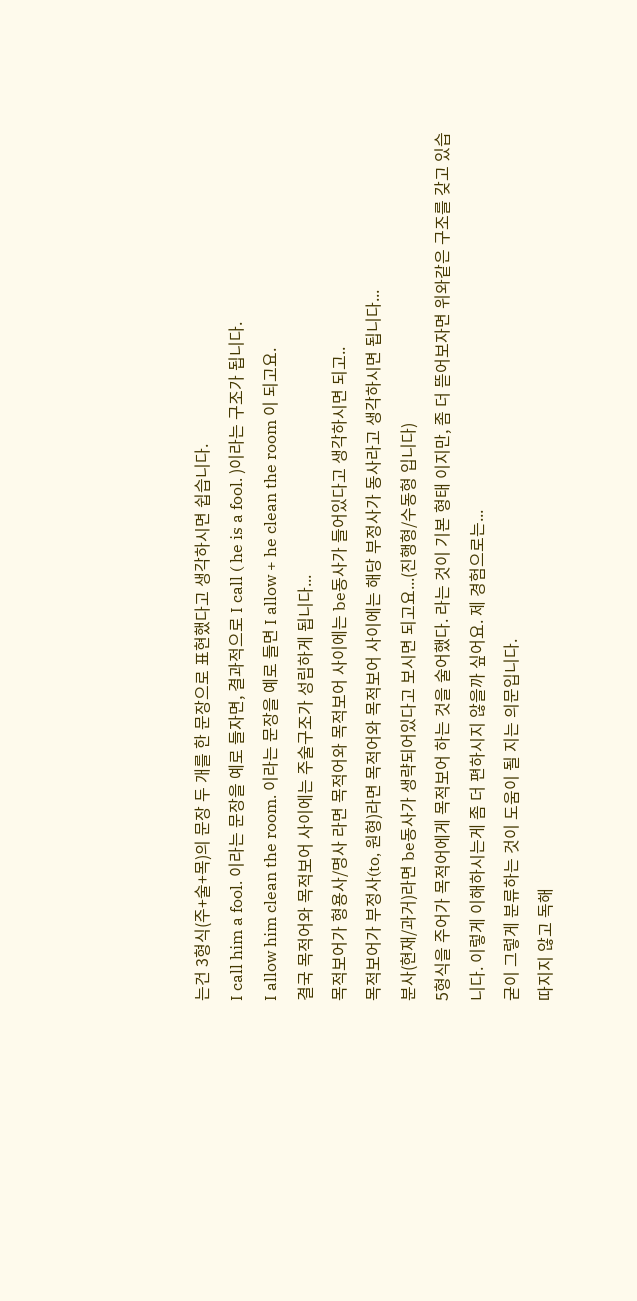는건 3형식(주+술+목)의 문장 두 개를 한 문장으로 표현했다고 생각하시면 쉽습니다.
I call him a fool. 이라는 문장을 예로 들자면, 결과적으로 I call ( he is a fool. )이라는 구조가 됩니다.
I allow him clean the room. 이라는 문장을 예로 들면 I allow + he clean the room 이 되고요.
결국 목적어와 목적보어 사이에는 주술구조가 성립하게 됩니다...
목적보어가 형용사/명사 라면 목적어와 목적보어 사이에는 be동사가 들어있다고 생각하시면 되고..
목적보어가 부정사(to, 원형)라면 목적어와 목적보어 사이에는 해당 부정사가 동사라고 생각하시면 됩니다...
분사(현재/과거)라면 be동사가 생략되어있다고 보시면 되고요...(진행형/수동형 입니다)
5형식을 주어가 목적어에게 목적보어 하는 것을 술어했다. 라는 것이 기본 형태 이지만, 좀 더 뜯어보자면 위와같은 구조를 갖고 있습니다. 이렇게 이해하시는게 좀 더 편하시지 않을까 싶어요. 제 경험으로는...
굳이 그렇게 분류하는 것이 도움이 될 지는 의문입니다.
따지지 않고 독해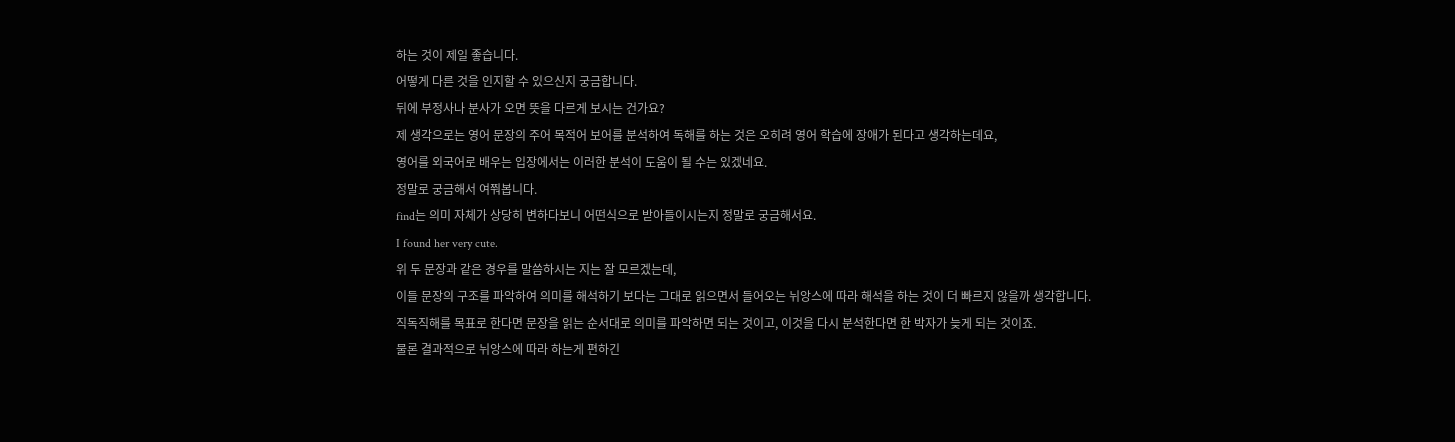하는 것이 제일 좋습니다.
어떻게 다른 것을 인지할 수 있으신지 궁금합니다.
뒤에 부정사나 분사가 오면 뜻을 다르게 보시는 건가요?
제 생각으로는 영어 문장의 주어 목적어 보어를 분석하여 독해를 하는 것은 오히려 영어 학습에 장애가 된다고 생각하는데요,
영어를 외국어로 배우는 입장에서는 이러한 분석이 도움이 될 수는 있겠네요.
정말로 궁금해서 여쭤봅니다.
find는 의미 자체가 상당히 변하다보니 어떤식으로 받아들이시는지 정말로 궁금해서요.
I found her very cute.
위 두 문장과 같은 경우를 말씀하시는 지는 잘 모르겠는데,
이들 문장의 구조를 파악하여 의미를 해석하기 보다는 그대로 읽으면서 들어오는 뉘앙스에 따라 해석을 하는 것이 더 빠르지 않을까 생각합니다.
직독직해를 목표로 한다면 문장을 읽는 순서대로 의미를 파악하면 되는 것이고, 이것을 다시 분석한다면 한 박자가 늦게 되는 것이죠.
물론 결과적으로 뉘앙스에 따라 하는게 편하긴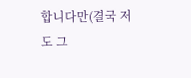합니다만(결국 저도 그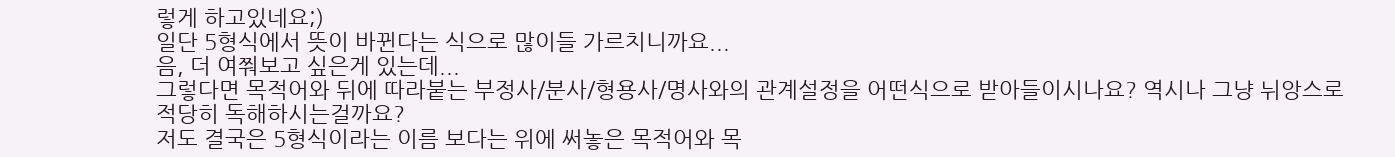렇게 하고있네요;)
일단 5형식에서 뜻이 바뀐다는 식으로 많이들 가르치니까요...
음, 더 여쭤보고 싶은게 있는데...
그렇다면 목적어와 뒤에 따라붙는 부정사/분사/형용사/명사와의 관계설정을 어떤식으로 받아들이시나요? 역시나 그냥 뉘앙스로 적당히 독해하시는걸까요?
저도 결국은 5형식이라는 이름 보다는 위에 써놓은 목적어와 목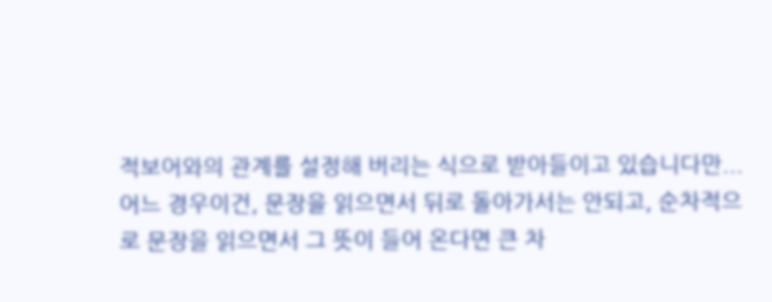적보어와의 관계를 설정해 버리는 식으로 받아들이고 있습니다만...
어느 경우이건, 문장을 읽으면서 뒤로 돌아가서는 안되고, 순차적으로 문장을 읽으면서 그 뜻이 들어 온다면 큰 차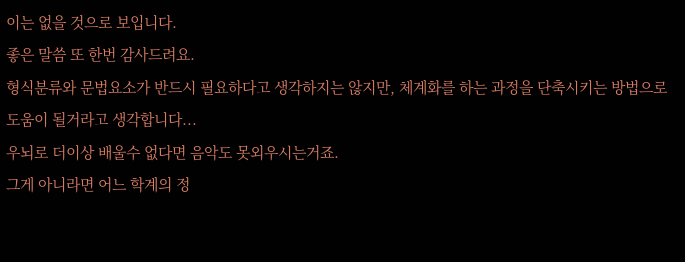이는 없을 것으로 보입니다.
좋은 말씀 또 한번 감사드려요.
형식분류와 문법요소가 반드시 필요하다고 생각하지는 않지만, 체계화를 하는 과정을 단축시키는 방법으로 도움이 될거라고 생각합니다...
우뇌로 더이상 배울수 없다면 음악도 못외우시는거죠.
그게 아니라면 어느 학계의 정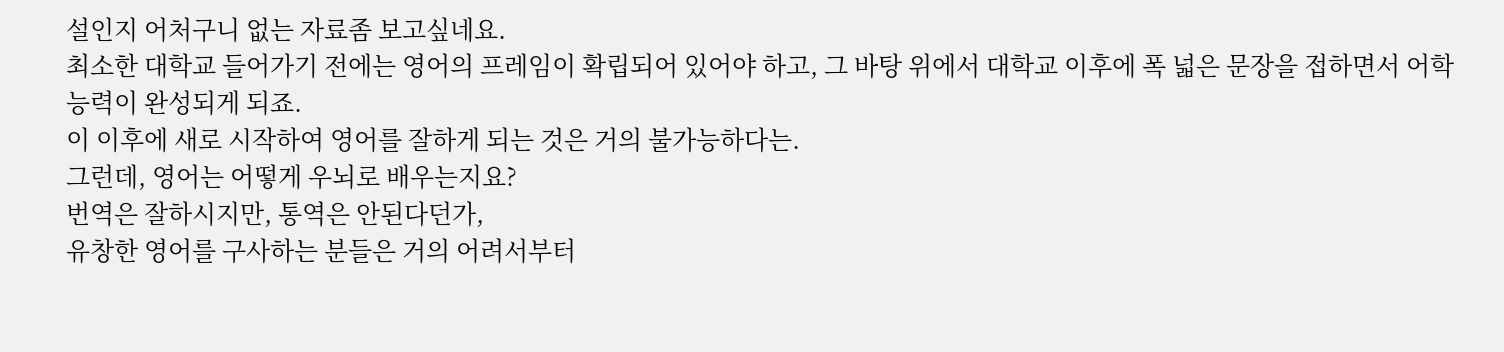설인지 어처구니 없는 자료좀 보고싶네요.
최소한 대학교 들어가기 전에는 영어의 프레임이 확립되어 있어야 하고, 그 바탕 위에서 대학교 이후에 폭 넓은 문장을 접하면서 어학 능력이 완성되게 되죠.
이 이후에 새로 시작하여 영어를 잘하게 되는 것은 거의 불가능하다는.
그런데, 영어는 어떻게 우뇌로 배우는지요?
번역은 잘하시지만, 통역은 안된다던가,
유창한 영어를 구사하는 분들은 거의 어려서부터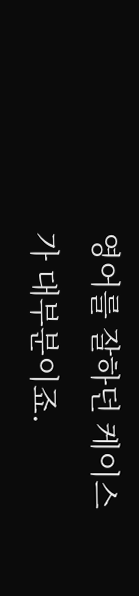영어를 잘하던 케이스가 대부분이죠.